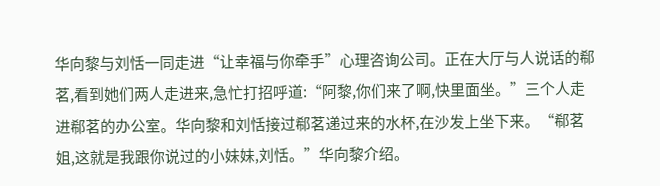华向黎与刘恬一同走进“让幸福与你牵手”心理咨询公司。正在大厅与人说话的郗茗,看到她们两人走进来,急忙打招呼道:“阿黎,你们来了啊,快里面坐。”三个人走进郗茗的办公室。华向黎和刘恬接过郗茗递过来的水杯,在沙发上坐下来。“郗茗姐,这就是我跟你说过的小妹妹,刘恬。”华向黎介绍。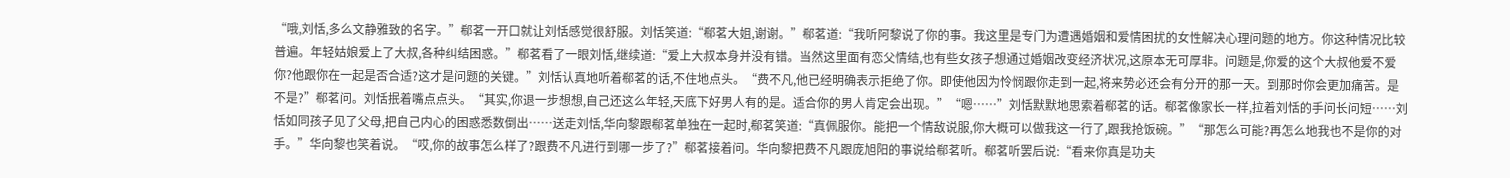“哦,刘恬,多么文静雅致的名字。”郗茗一开口就让刘恬感觉很舒服。刘恬笑道:“郗茗大姐,谢谢。”郗茗道:“我听阿黎说了你的事。我这里是专门为遭遇婚姻和爱情困扰的女性解决心理问题的地方。你这种情况比较普遍。年轻姑娘爱上了大叔,各种纠结困惑。”郗茗看了一眼刘恬,继续道:“爱上大叔本身并没有错。当然这里面有恋父情结,也有些女孩子想通过婚姻改变经济状况,这原本无可厚非。问题是,你爱的这个大叔他爱不爱你?他跟你在一起是否合适?这才是问题的关键。”刘恬认真地听着郗茗的话,不住地点头。“费不凡,他已经明确表示拒绝了你。即使他因为怜悯跟你走到一起,将来势必还会有分开的那一天。到那时你会更加痛苦。是不是?”郗茗问。刘恬抿着嘴点点头。“其实,你退一步想想,自己还这么年轻,天底下好男人有的是。适合你的男人肯定会出现。”“嗯……”刘恬默默地思索着郗茗的话。郗茗像家长一样,拉着刘恬的手问长问短……刘恬如同孩子见了父母,把自己内心的困惑悉数倒出……送走刘恬,华向黎跟郗茗单独在一起时,郗茗笑道:“真佩服你。能把一个情敌说服,你大概可以做我这一行了,跟我抢饭碗。”“那怎么可能?再怎么地我也不是你的对手。”华向黎也笑着说。“哎,你的故事怎么样了?跟费不凡进行到哪一步了?”郗茗接着问。华向黎把费不凡跟庞旭阳的事说给郗茗听。郗茗听罢后说:“看来你真是功夫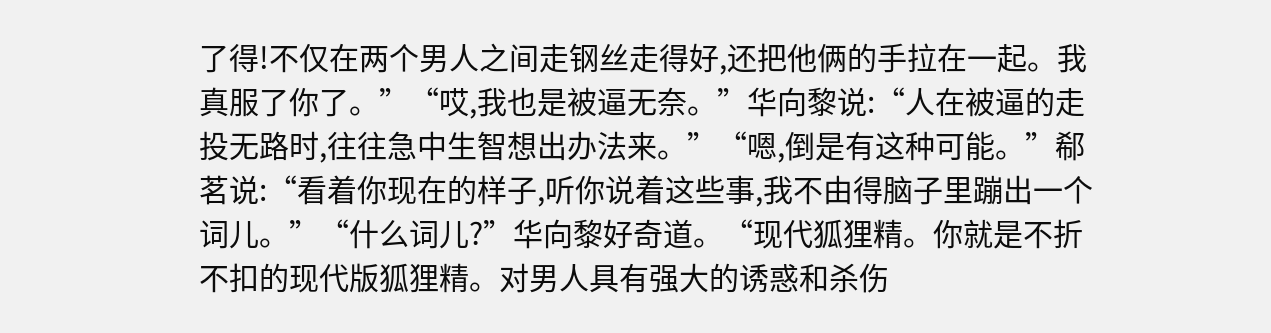了得!不仅在两个男人之间走钢丝走得好,还把他俩的手拉在一起。我真服了你了。”“哎,我也是被逼无奈。”华向黎说:“人在被逼的走投无路时,往往急中生智想出办法来。”“嗯,倒是有这种可能。”郗茗说:“看着你现在的样子,听你说着这些事,我不由得脑子里蹦出一个词儿。”“什么词儿?”华向黎好奇道。“现代狐狸精。你就是不折不扣的现代版狐狸精。对男人具有强大的诱惑和杀伤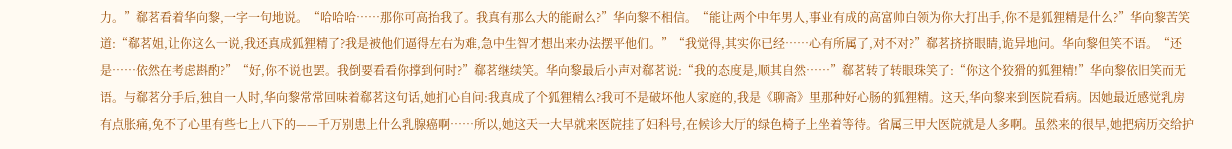力。”郗茗看着华向黎,一字一句地说。“哈哈哈……那你可高抬我了。我真有那么大的能耐么?”华向黎不相信。“能让两个中年男人,事业有成的高富帅白领为你大打出手,你不是狐狸精是什么?”华向黎苦笑道:“郗茗姐,让你这么一说,我还真成狐狸精了?我是被他们逼得左右为难,急中生智才想出来办法摆平他们。”“我觉得,其实你已经……心有所属了,对不对?”郗茗挤挤眼睛,诡异地问。华向黎但笑不语。“还是……依然在考虑斟酌?”“好,你不说也罢。我倒要看看你撑到何时?”郗茗继续笑。华向黎最后小声对郗茗说:“我的态度是,顺其自然……”郗茗转了转眼珠笑了:“你这个狡猾的狐狸精!”华向黎依旧笑而无语。与郗茗分手后,独自一人时,华向黎常常回味着郗茗这句话,她扪心自问:我真成了个狐狸精么?我可不是破坏他人家庭的,我是《聊斋》里那种好心肠的狐狸精。这天,华向黎来到医院看病。因她最近感觉乳房有点胀痛,免不了心里有些七上八下的——千万别患上什么乳腺癌啊……所以,她这天一大早就来医院挂了妇科号,在候诊大厅的绿色椅子上坐着等待。省属三甲大医院就是人多啊。虽然来的很早,她把病历交给护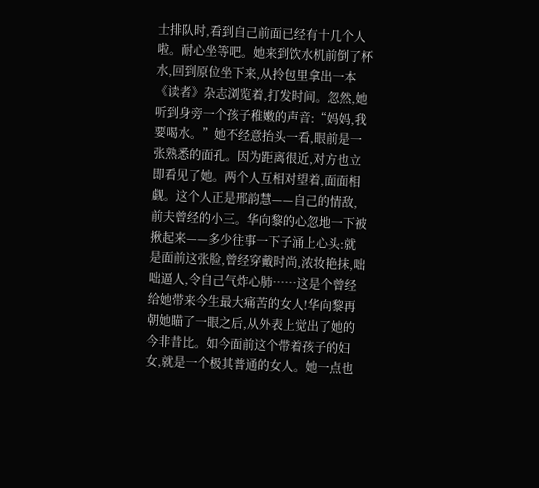士排队时,看到自己前面已经有十几个人啦。耐心坐等吧。她来到饮水机前倒了杯水,回到原位坐下来,从拎包里拿出一本《读者》杂志浏览着,打发时间。忽然,她听到身旁一个孩子稚嫩的声音:“妈妈,我要喝水。”她不经意抬头一看,眼前是一张熟悉的面孔。因为距离很近,对方也立即看见了她。两个人互相对望着,面面相觑。这个人正是邢韵慧——自己的情敌,前夫曾经的小三。华向黎的心忽地一下被揪起来——多少往事一下子涌上心头:就是面前这张脸,曾经穿戴时尚,浓妆艳抹,咄咄逼人,令自己气炸心肺……这是个曾经给她带来今生最大痛苦的女人!华向黎再朝她瞄了一眼之后,从外表上觉出了她的今非昔比。如今面前这个带着孩子的妇女,就是一个极其普通的女人。她一点也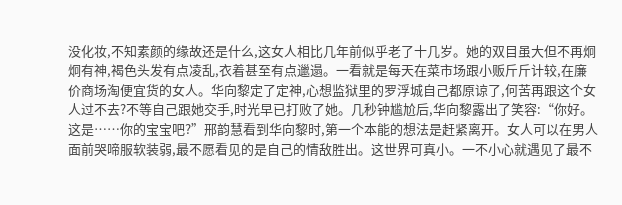没化妆,不知素颜的缘故还是什么,这女人相比几年前似乎老了十几岁。她的双目虽大但不再炯炯有神,褐色头发有点凌乱,衣着甚至有点邋遢。一看就是每天在菜市场跟小贩斤斤计较,在廉价商场淘便宜货的女人。华向黎定了定神,心想监狱里的罗浮城自己都原谅了,何苦再跟这个女人过不去?不等自己跟她交手,时光早已打败了她。几秒钟尴尬后,华向黎露出了笑容:“你好。这是……你的宝宝吧?”邢韵慧看到华向黎时,第一个本能的想法是赶紧离开。女人可以在男人面前哭啼服软装弱,最不愿看见的是自己的情敌胜出。这世界可真小。一不小心就遇见了最不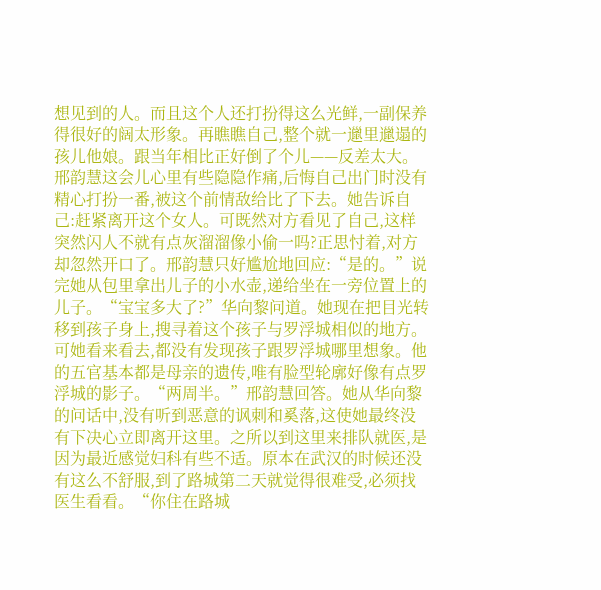想见到的人。而且这个人还打扮得这么光鲜,一副保养得很好的阔太形象。再瞧瞧自己,整个就一邋里邋遢的孩儿他娘。跟当年相比正好倒了个儿——反差太大。邢韵慧这会儿心里有些隐隐作痛,后悔自己出门时没有精心打扮一番,被这个前情敌给比了下去。她告诉自己:赶紧离开这个女人。可既然对方看见了自己,这样突然闪人不就有点灰溜溜像小偷一吗?正思忖着,对方却忽然开口了。邢韵慧只好尴尬地回应:“是的。”说完她从包里拿出儿子的小水壶,递给坐在一旁位置上的儿子。“宝宝多大了?”华向黎问道。她现在把目光转移到孩子身上,搜寻着这个孩子与罗浮城相似的地方。可她看来看去,都没有发现孩子跟罗浮城哪里想象。他的五官基本都是母亲的遗传,唯有脸型轮廓好像有点罗浮城的影子。“两周半。”邢韵慧回答。她从华向黎的问话中,没有听到恶意的讽刺和奚落,这使她最终没有下决心立即离开这里。之所以到这里来排队就医,是因为最近感觉妇科有些不适。原本在武汉的时候还没有这么不舒服,到了路城第二天就觉得很难受,必须找医生看看。“你住在路城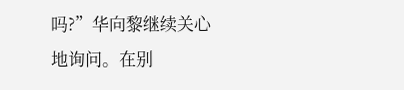吗?”华向黎继续关心地询问。在别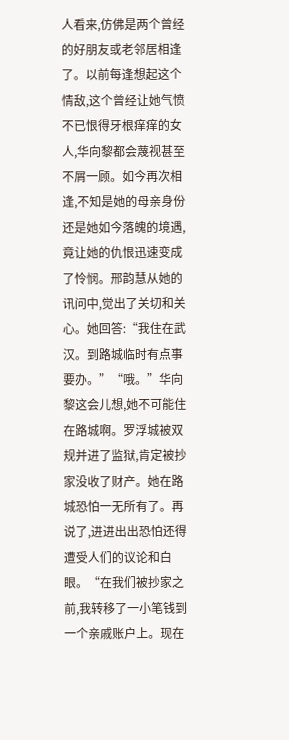人看来,仿佛是两个曾经的好朋友或老邻居相逢了。以前每逢想起这个情敌,这个曾经让她气愤不已恨得牙根痒痒的女人,华向黎都会蔑视甚至不屑一顾。如今再次相逢,不知是她的母亲身份还是她如今落魄的境遇,竟让她的仇恨迅速变成了怜悯。邢韵慧从她的讯问中,觉出了关切和关心。她回答:“我住在武汉。到路城临时有点事要办。”“哦。”华向黎这会儿想,她不可能住在路城啊。罗浮城被双规并进了监狱,肯定被抄家没收了财产。她在路城恐怕一无所有了。再说了,进进出出恐怕还得遭受人们的议论和白眼。“在我们被抄家之前,我转移了一小笔钱到一个亲戚账户上。现在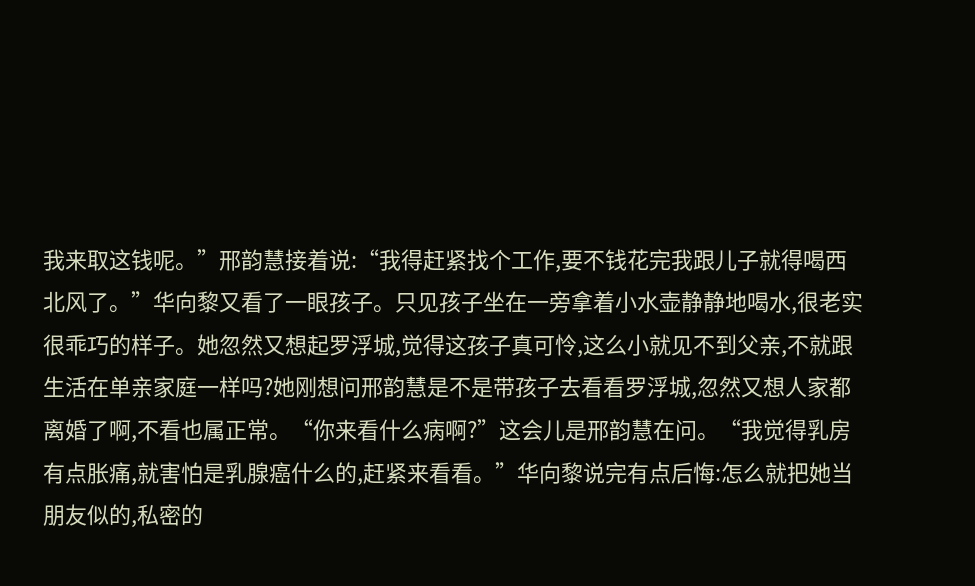我来取这钱呢。”邢韵慧接着说:“我得赶紧找个工作,要不钱花完我跟儿子就得喝西北风了。”华向黎又看了一眼孩子。只见孩子坐在一旁拿着小水壶静静地喝水,很老实很乖巧的样子。她忽然又想起罗浮城,觉得这孩子真可怜,这么小就见不到父亲,不就跟生活在单亲家庭一样吗?她刚想问邢韵慧是不是带孩子去看看罗浮城,忽然又想人家都离婚了啊,不看也属正常。“你来看什么病啊?”这会儿是邢韵慧在问。“我觉得乳房有点胀痛,就害怕是乳腺癌什么的,赶紧来看看。”华向黎说完有点后悔:怎么就把她当朋友似的,私密的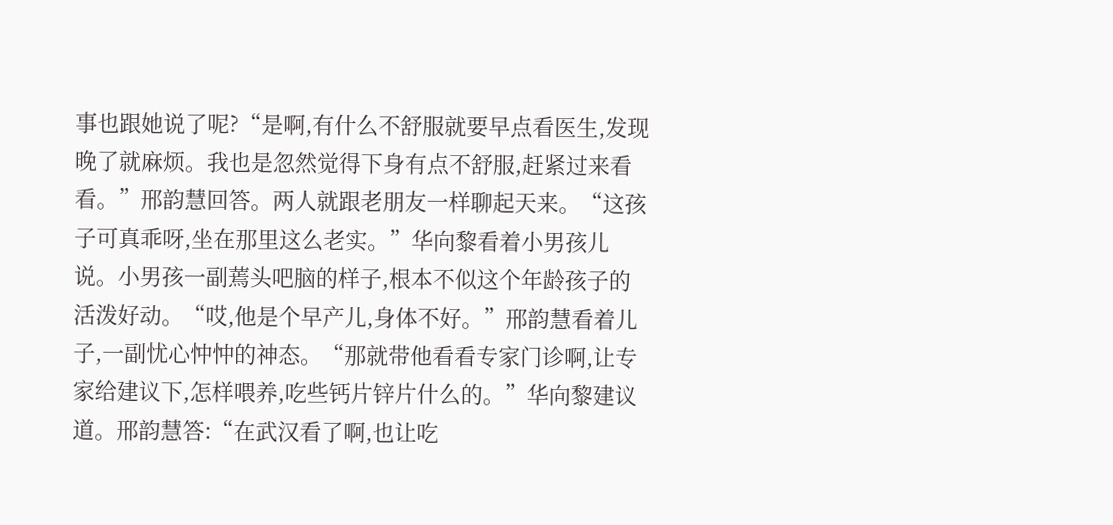事也跟她说了呢?“是啊,有什么不舒服就要早点看医生,发现晚了就麻烦。我也是忽然觉得下身有点不舒服,赶紧过来看看。”邢韵慧回答。两人就跟老朋友一样聊起天来。“这孩子可真乖呀,坐在那里这么老实。”华向黎看着小男孩儿说。小男孩一副蔫头吧脑的样子,根本不似这个年龄孩子的活泼好动。“哎,他是个早产儿,身体不好。”邢韵慧看着儿子,一副忧心忡忡的神态。“那就带他看看专家门诊啊,让专家给建议下,怎样喂养,吃些钙片锌片什么的。”华向黎建议道。邢韵慧答:“在武汉看了啊,也让吃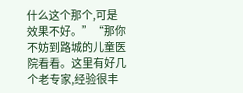什么这个那个,可是效果不好。”“那你不妨到路城的儿童医院看看。这里有好几个老专家,经验很丰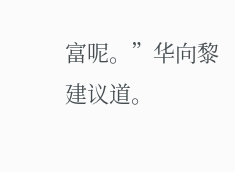富呢。”华向黎建议道。